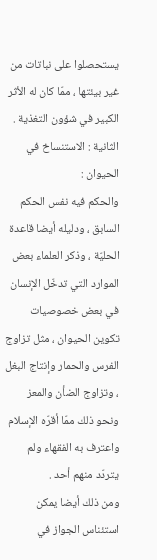يستحصلوا على نباتات من غير بيئتها ، ممّا كان له الأثر الكبير في شؤون التغذية .
الثانية : الاستنساخ في الحيوان :
والحكم فيه نفس الحكم السابق ، ودليله أيضا قاعدة الحليّة ، وذكر العلماء بعض الموارد التي تدخّل الإنسان في بعض خصوصيات تكوين الحيوان ، مثل تزاوج الفرس والحمار وإنتاج البغل ، وتزاوج الضأن والمعز ونحو ذلك ممّا أقرّه الإسلام واعترف به الفقهاء ولم يتردّد منهم أحد .
ومن ذلك أيضا يمكن استئناس الجواز في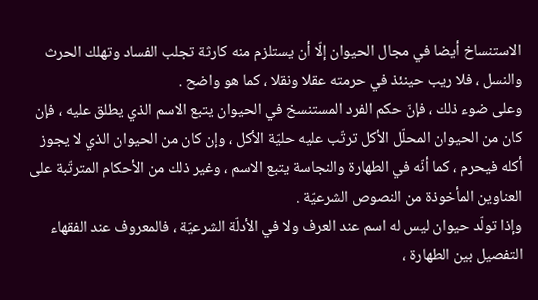الاستنساخ أيضا في مجال الحيوان إلّا أن يستلزم منه كارثة تجلب الفساد وتهلك الحرث والنسل ، فلا ريب حينئذ في حرمته عقلا ونقلا ، كما هو واضح .
وعلى ضوء ذلك ، فإنّ حكم الفرد المستنسخ في الحيوان يتبع الاسم الذي يطلق عليه ، فإن كان من الحيوان المحلّل الأكل ترتّب عليه حليّة الأكل ، وإن كان من الحيوان الذي لا يجوز أكله فيحرم ، كما أنّه في الطهارة والنجاسة يتبع الاسم ، وغير ذلك من الأحكام المترتّبة على العناوين المأخوذة من النصوص الشرعيّة .
وإذا تولّد حيوان ليس له اسم عند العرف ولا في الأدلّة الشرعيّة ، فالمعروف عند الفقهاء التفصيل بين الطهارة ،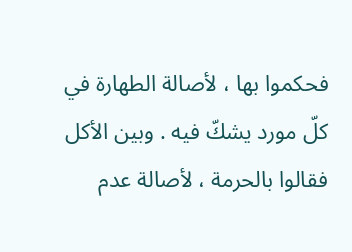فحكموا بها ، لأصالة الطهارة في كلّ مورد يشكّ فيه . وبين الأكل فقالوا بالحرمة ، لأصالة عدم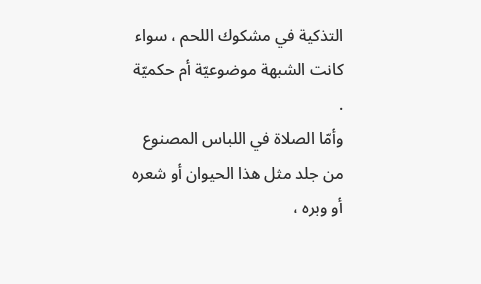التذكية في مشكوك اللحم ، سواء كانت الشبهة موضوعيّة أم حكميّة .
وأمّا الصلاة في اللباس المصنوع من جلد مثل هذا الحيوان أو شعره أو وبره ،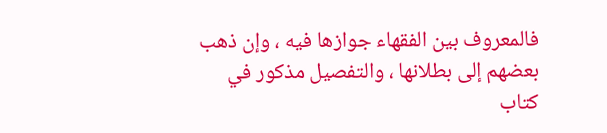فالمعروف بين الفقهاء جوازها فيه ، وإن ذهب بعضهم إلى بطلانها ، والتفصيل مذكور في كتاب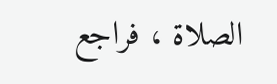الصلاة ، فراجع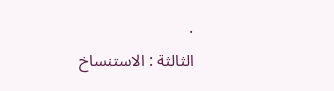.
الثالثة : الاستنساخ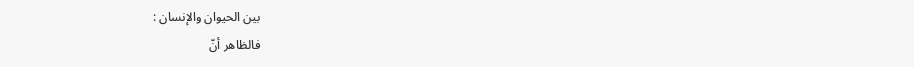بين الحيوان والإنسان :
فالظاهر أنّ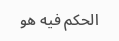الحكم فيه هو